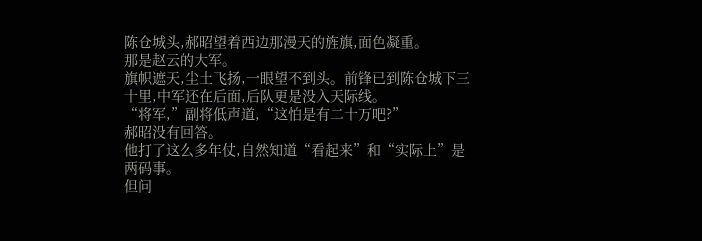陈仓城头,郝昭望着西边那漫天的旌旗,面色凝重。
那是赵云的大军。
旗帜遮天,尘土飞扬,一眼望不到头。前锋已到陈仓城下三十里,中军还在后面,后队更是没入天际线。
“将军,”副将低声道,“这怕是有二十万吧?”
郝昭没有回答。
他打了这么多年仗,自然知道“看起来”和“实际上”是两码事。
但问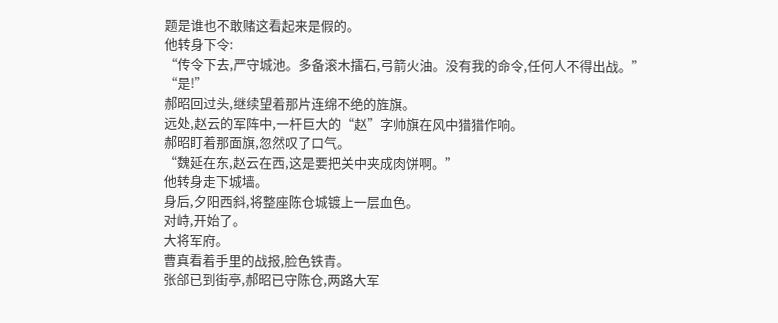题是谁也不敢赌这看起来是假的。
他转身下令:
“传令下去,严守城池。多备滚木擂石,弓箭火油。没有我的命令,任何人不得出战。”
“是!”
郝昭回过头,继续望着那片连绵不绝的旌旗。
远处,赵云的军阵中,一杆巨大的“赵”字帅旗在风中猎猎作响。
郝昭盯着那面旗,忽然叹了口气。
“魏延在东,赵云在西,这是要把关中夹成肉饼啊。”
他转身走下城墙。
身后,夕阳西斜,将整座陈仓城镀上一层血色。
对峙,开始了。
大将军府。
曹真看着手里的战报,脸色铁青。
张郃已到街亭,郝昭已守陈仓,两路大军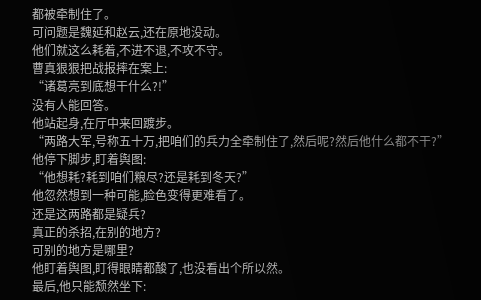都被牵制住了。
可问题是魏延和赵云,还在原地没动。
他们就这么耗着,不进不退,不攻不守。
曹真狠狠把战报摔在案上:
“诸葛亮到底想干什么?!”
没有人能回答。
他站起身,在厅中来回踱步。
“两路大军,号称五十万,把咱们的兵力全牵制住了,然后呢?然后他什么都不干?”
他停下脚步,盯着舆图:
“他想耗?耗到咱们粮尽?还是耗到冬天?”
他忽然想到一种可能,脸色变得更难看了。
还是这两路都是疑兵?
真正的杀招,在别的地方?
可别的地方是哪里?
他盯着舆图,盯得眼睛都酸了,也没看出个所以然。
最后,他只能颓然坐下: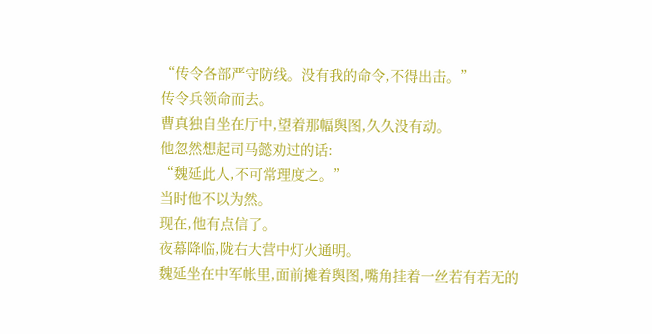“传令各部严守防线。没有我的命令,不得出击。”
传令兵领命而去。
曹真独自坐在厅中,望着那幅舆图,久久没有动。
他忽然想起司马懿劝过的话:
“魏延此人,不可常理度之。”
当时他不以为然。
现在,他有点信了。
夜幕降临,陇右大营中灯火通明。
魏延坐在中军帐里,面前摊着舆图,嘴角挂着一丝若有若无的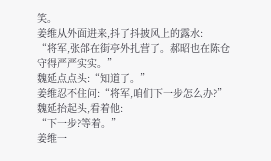笑。
姜维从外面进来,抖了抖披风上的露水:
“将军,张郃在街亭外扎营了。郝昭也在陈仓守得严严实实。”
魏延点点头:“知道了。”
姜维忍不住问:“将军,咱们下一步怎么办?”
魏延抬起头,看着他:
“下一步?等着。”
姜维一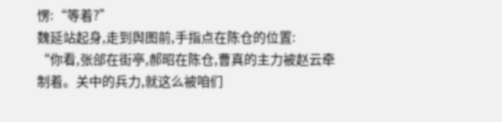愣:“等着?”
魏延站起身,走到舆图前,手指点在陈仓的位置:
“你看,张郃在街亭,郝昭在陈仓,曹真的主力被赵云牵制着。关中的兵力,就这么被咱们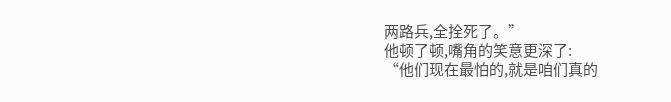两路兵,全拴死了。”
他顿了顿,嘴角的笑意更深了:
“他们现在最怕的,就是咱们真的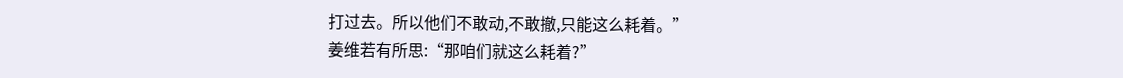打过去。所以他们不敢动,不敢撤,只能这么耗着。”
姜维若有所思:“那咱们就这么耗着?”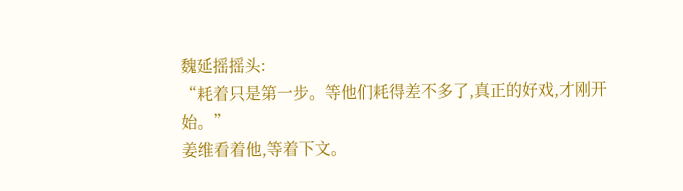魏延摇摇头:
“耗着只是第一步。等他们耗得差不多了,真正的好戏,才刚开始。”
姜维看着他,等着下文。